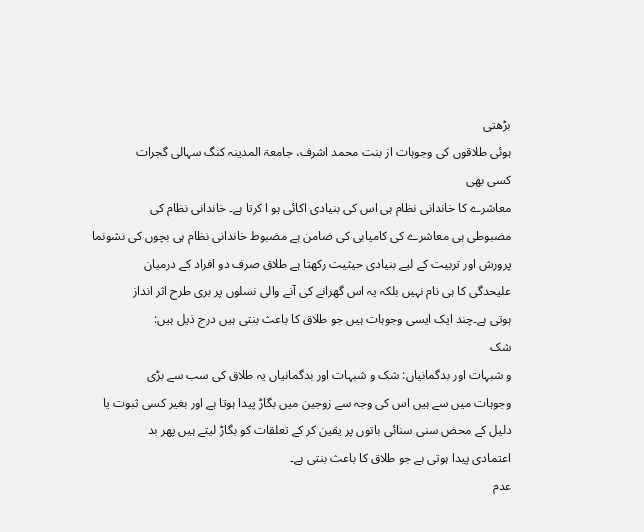بڑھتی
ہوئی طلاقوں کی وجوہات از بنت محمد اشرف، جامعۃ المدینہ کنگ سہالی گجرات
کسی بھی
معاشرے کا خاندانی نظام ہی اس کی بنیادی اکائی ہو ا کرتا ہے۔ خاندانی نظام کی
مضبوطی ہی معاشرے کی کامیابی کی ضامن ہے مضبوط خاندانی نظام ہی بچوں کی نشونما
پرورش اور تربیت کے لیے بنیادی حیثیت رکھتا ہے طلاق صرف دو افراد کے درمیان
علیحدگی کا ہی نام نہیں بلکہ یہ اس گھرانے کی آنے والی نسلوں پر بری طرح اثر انداز
ہوتی ہے۔چند ایک ایسی وجوہات ہیں جو طلاق کا باعث بنتی ہیں درج ذیل ہیں:
شک
و شبہات اور بدگمانیاں: شک و شبہات اور بدگمانیاں یہ طلاق کی سب سے بڑی
وجوہات میں سے ہیں اس کی وجہ سے زوجین میں بگاڑ پیدا ہوتا ہے اور بغیر کسی ثبوت یا
دلیل کے محض سنی سنائی باتوں پر یقین کر کے تعلقات کو بگاڑ لیتے ہیں پھر بد
اعتمادی پیدا ہوتی ہے جو طلاق کا باعث بنتی ہے۔
عدم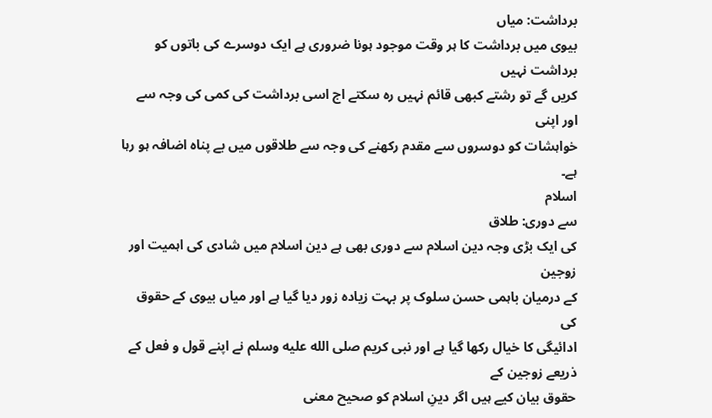برداشت: میاں
بیوی میں برداشت کا ہر وقت موجود ہونا ضروری ہے ایک دوسرے کی باتوں کو برداشت نہیں
کریں گے تو رشتے کبھی قائم نہیں رہ سکتے اج اسی برداشت کی کمی کی وجہ سے اور اپنی
خواہشات کو دوسروں سے مقدم رکھنے کی وجہ سے طلاقوں میں بے پناہ اضافہ ہو رہا ہے۔
اسلام
سے دوری: طلاق
کی ایک بڑی وجہ دین اسلام سے دوری بھی ہے دین اسلام میں شادی کی اہمیت اور زوجین
کے درمیان باہمی حسن سلوک پر بہت زیادہ زور دیا گیا ہے اور میاں بیوی کے حقوق کی
ادائیگی کا خیال رکھا گیا ہے اور نبی کریم صلى الله عليه وسلم نے اپنے قول و فعل کے ذریعے زوجین کے
حقوق بیان کیے ہیں اگر دینِ اسلام کو صحیح معنی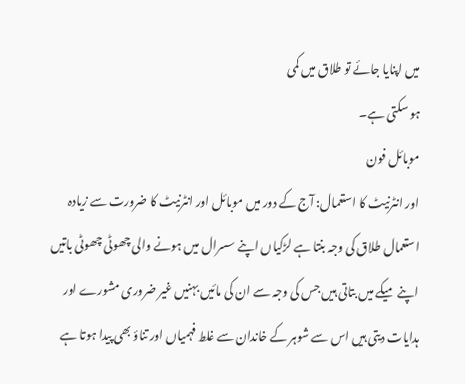میں اپنایا جائے تو طلاق میں کمی
ہو سکتی ہے۔
موبائل فون
اور انٹرنیٹ کا استعمال: آج کے دور میں موبائل اور انٹرنیٹ کا ضرورت سے زیادہ
استعمال طلاق کی وجہ بنتا ہے لڑکیاں اپنے سسرال میں ہونے والی چھوٹی چھوٹی باتیں
اپنے میکے میں بتاتی ہیں جس کی وجہ سے ان کی مائیں بہنیں غیر ضروری مشورے اور
ہدایات دیتی ہیں اس سے شوہر کے خاندان سے غلط فہمیاں اور تناؤ بھی پیدا ہوتا ہے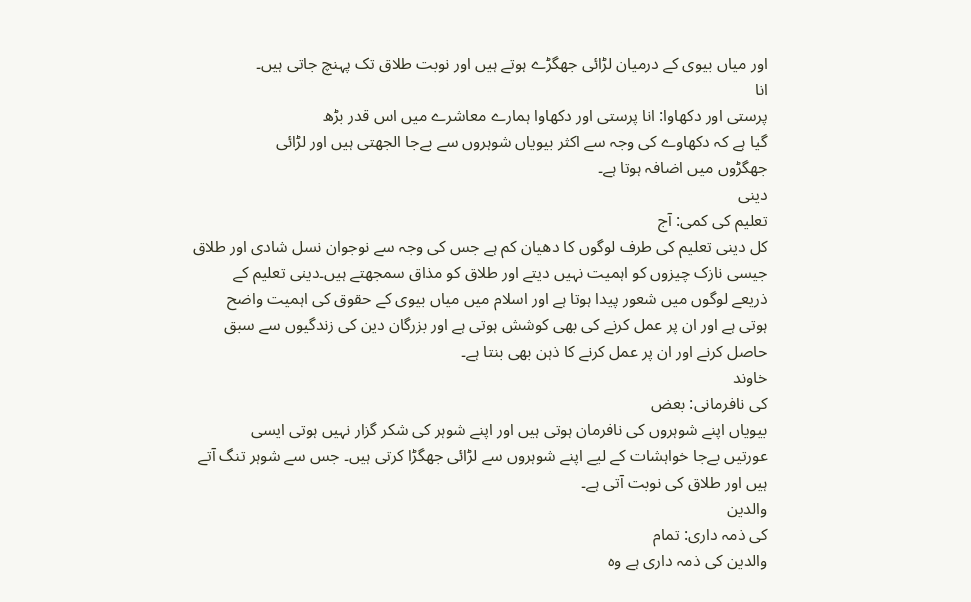اور میاں بیوی کے درمیان لڑائی جھگڑے ہوتے ہیں اور نوبت طلاق تک پہنچ جاتی ہیں۔
انا
پرستی اور دکھاوا: انا پرستی اور دکھاوا ہمارے معاشرے میں اس قدر بڑھ
گیا ہے کہ دکھاوے کی وجہ سے اکثر بیویاں شوہروں سے بےجا الجھتی ہیں اور لڑائی
جھگڑوں میں اضافہ ہوتا ہے۔
دینی
تعلیم کی کمی: آج
کل دینی تعلیم کی طرف لوگوں کا دھیان کم ہے جس کی وجہ سے نوجوان نسل شادی اور طلاق
جیسی نازک چیزوں کو اہمیت نہیں دیتے اور طلاق کو مذاق سمجھتے ہیں۔دینی تعلیم کے
ذریعے لوگوں میں شعور پیدا ہوتا ہے اور اسلام میں میاں بیوی کے حقوق کی اہمیت واضح
ہوتی ہے اور ان پر عمل کرنے کی بھی کوشش ہوتی ہے اور بزرگان دین کی زندگیوں سے سبق
حاصل کرنے اور ان پر عمل کرنے کا ذہن بھی بنتا ہے۔
خاوند
کی نافرمانی: بعض
بیویاں اپنے شوہروں کی نافرمان ہوتی ہیں اور اپنے شوہر کی شکر گزار نہیں ہوتی ایسی
عورتیں بےجا خواہشات کے لیے اپنے شوہروں سے لڑائی جھگڑا کرتی ہیں۔ جس سے شوہر تنگ آتے
ہیں اور طلاق کی نوبت آتی ہے۔
والدین
کی ذمہ داری: تمام
والدین کی ذمہ داری ہے وہ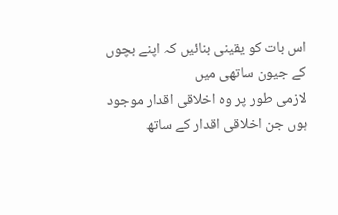اس بات کو یقینی بنائیں کہ اپنے بچوں کے جیون ساتھی میں
لازمی طور پر وہ اخلاقی اقدار موجود ہوں جن اخلاقی اقدار کے ساتھ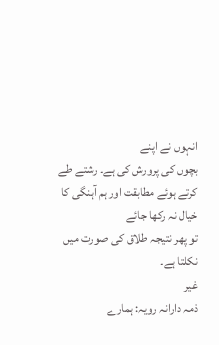انہوں نے اپنے
بچوں کی پرورش کی ہے۔ رشتے طے کرتے ہوئے مطابقت اور ہم آہنگی کا خیال نہ رکھا جائے
تو پھر نتیجہ طلاق کی صورت میں نکلتا ہے۔
غیر
ذمہ دارانہ رویہ: ہمارے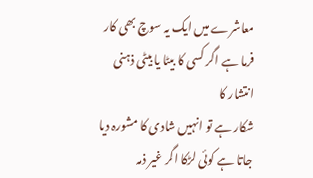معاشرے میں ایک یہ سوچ بھی کار فرما ہے اگر کسی کا بیٹا یا بیٹی ذہنی انتشار کا
شکار ہے تو انہیں شادی کا مشورہ دیا جاتا ہے کوئی لڑکا اگر غیر ذمہ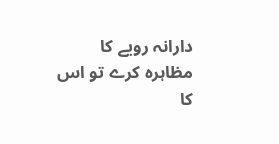دارانہ رویے کا
مظاہرہ کرے تو اس کا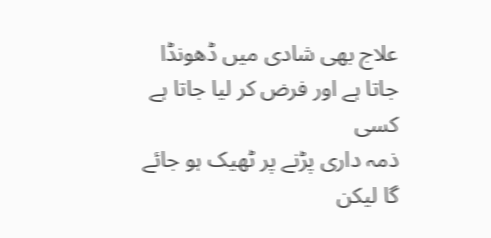علاج بھی شادی میں ڈھونڈا جاتا ہے اور فرض کر لیا جاتا ہے کسی
ذمہ داری پڑنے پر ٹھیک ہو جائے گا لیکن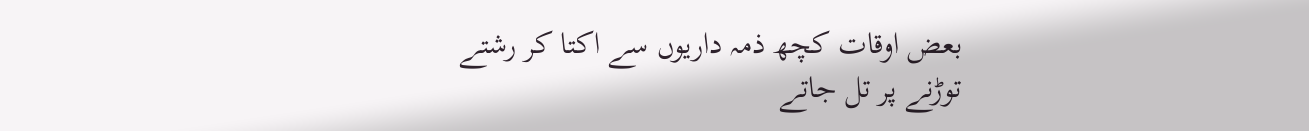بعض اوقات کچھ ذمہ داریوں سے اکتا کر رشتے
توڑنے پر تل جاتے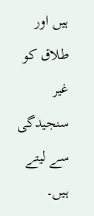ہیں اور طلاق کو غیر سنجیدگی سے لیتے ہیں۔